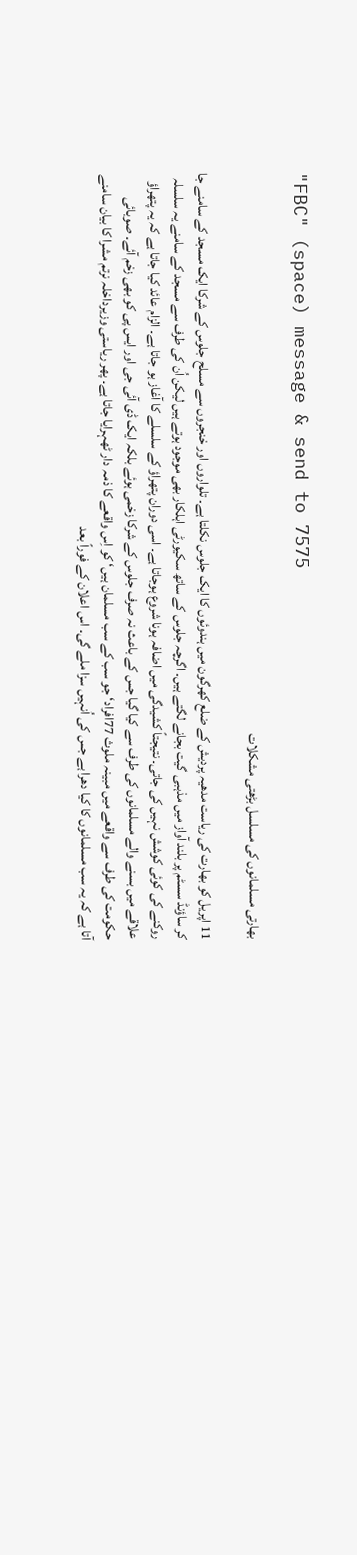"FBC" (space) message & send to 7575

بھارتی مسلمانوں کی مسلسل بڑھتی مشکلات

11 اپریل کو بھارت کی ریاست مدھیہ پردیش کے ضلع کھرگون میں ہندوئوں کا ایک جلوس نکلتا ہے۔ تلواروں اور خنجروں سے مسلح جلوس کے شرکا ایک مسجد کے سامنے جا کر ساؤنڈ سسٹم پر بلند آواز میں مذہبی گیت بجانے لگتے ہیں۔ اگرچہ جلوس کے ساتھ سکیورٹی اہلکار بھی موجود ہوتے ہیں لیکن اُن کی طرف سے مسجد کے سامنے یہ سلسلہ روکنے کی کوئی کوشش نہیں کی جاتی۔ نتیجتاً کشیدگی میں اضافہ ہونا شروع ہوجاتا ہے۔ اسی دوران پتھراؤ کے سلسلے کا آغاز ہو جاتا ہے۔ الزام عائد کیا جاتا ہے کہ یہ پتھراؤ علاقے میں بسنے والے مسلمانوں کی طرف سے کیا گیا جس کے باعث نہ صرف جلوس کے شرکا زخمی ہوئے بلکہ ایک ڈی آئی جی اور ایس پی کو بھی زخم آئے۔ صوبائی حکومت کی طرف سے واقعے میں مبینہ ملوث 77افراد‘ جو سب کے سب مسلمان ہیں‘ کو اِس واقعے کا ذمہ دار ٹھہرایا جاتا ہے۔ پھر ریاستی وزیرداخلہ نرتم مشرا کا بیان سامنے آتا ہے کہ یہ سب مسلمانوں کا کیا دھرا ہے جس کی اُنہیں سزا ملے گی۔ اس اعلان کے فوراً بعد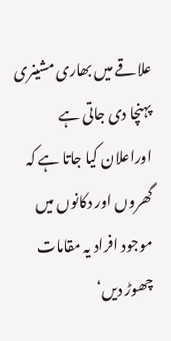علاقے میں بھاری مشینری پہنچا دی جاتی ہے اوراعلان کیا جاتا ہے کہ گھروں اور دکانوں میں موجود افراد یہ مقامات چھوڑ دیں‘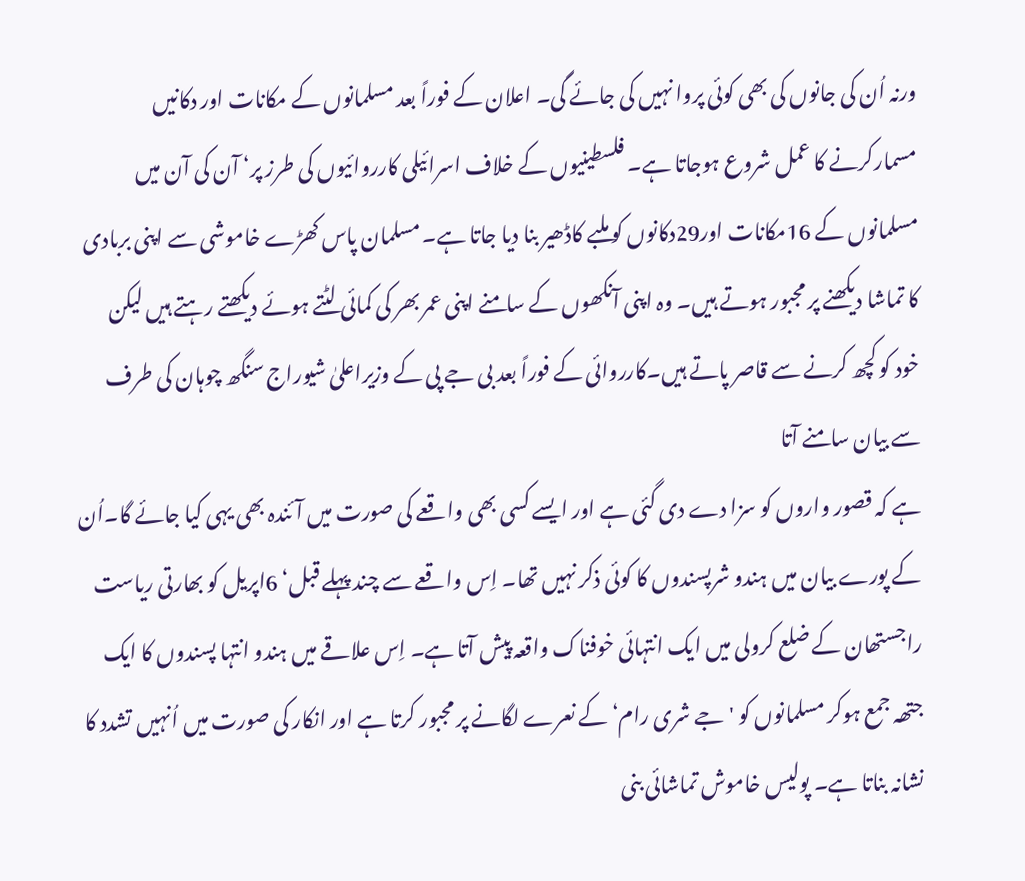ورنہ اُن کی جانوں کی بھی کوئی پروا نہیں کی جائے گی۔ اعلان کے فوراً بعد مسلمانوں کے مکانات اور دکانیں مسمارکرنے کا عمل شروع ہوجاتا ہے۔ فلسطینیوں کے خلاف اسرائیلی کارروائیوں کی طرز پر‘ آن کی آن میں مسلمانوں کے 16مکانات اور29دکانوں کو ملبے کاڈھیر بنا دیا جاتا ہے۔ مسلمان پاس کھڑے خاموشی سے اپنی بربادی کا تماشا دیکھنے پر مجبور ہوتے ہیں۔ وہ اپنی آنکھوں کے سامنے اپنی عمر بھر کی کمائی لٹتے ہوئے دیکھتے رہتے ہیں لیکن خود کو کچھ کرنے سے قاصر پاتے ہیں۔کارروائی کے فوراً بعد بی جے پی کے وزیراعلیٰ شیوراج سنگھ چوہان کی طرف سے بیان سامنے آتا
ہے کہ قصور واروں کو سزا دے دی گئی ہے اور ایسے کسی بھی واقعے کی صورت میں آئندہ بھی یہی کیا جائے گا۔اُن کے پورے بیان میں ہندو شرپسندوں کا کوئی ذکر نہیں تھا۔ اِس واقعے سے چند پہلے قبل‘ 6اپریل کو بھارتی ریاست راجستھان کے ضلع کرولی میں ایک انتہائی خوفناک واقعہ پیش آتا ہے۔ اِس علاقے میں ہندو انتہا پسندوں کا ایک جتھہ جمع ہوکر مسلمانوں کو 'جے شری رام‘ کے نعرے لگانے پر مجبور کرتا ہے اور انکار کی صورت میں اُنہیں تشدد کا نشانہ بناتا ہے۔ پولیس خاموش تماشائی بنی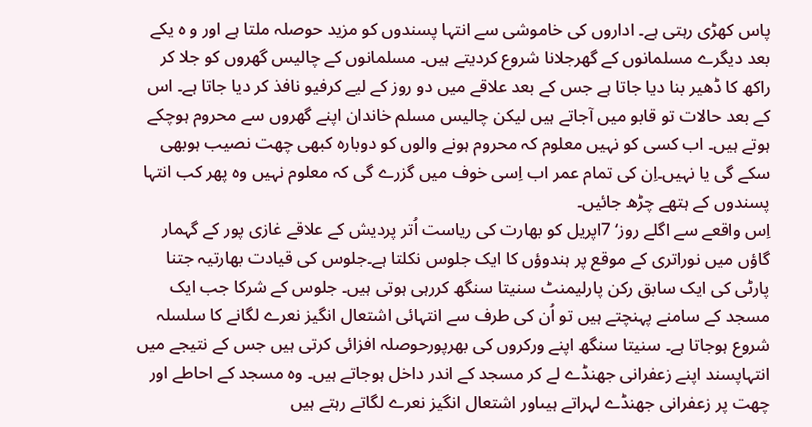پاس کھڑی رہتی ہے۔ اداروں کی خاموشی سے انتہا پسندوں کو مزید حوصلہ ملتا ہے اور و ہ یکے بعد دیگرے مسلمانوں کے گھرجلانا شروع کردیتے ہیں۔ مسلمانوں کے چالیس گھروں کو جلا کر راکھ کا ڈھیر بنا دیا جاتا ہے جس کے بعد علاقے میں دو روز کے لیے کرفیو نافذ کر دیا جاتا ہے۔ اس کے بعد حالات تو قابو میں آجاتے ہیں لیکن چالیس مسلم خاندان اپنے گھروں سے محروم ہوچکے ہوتے ہیں۔ اب کسی کو نہیں معلوم کہ محروم ہونے والوں کو دوبارہ کبھی چھت نصیب ہوبھی سکے گی یا نہیں۔اِن کی تمام عمر اب اِسی خوف میں گزرے گی کہ معلوم نہیں وہ پھر کب انتہا پسندوں کے ہتھے چڑھ جائیں۔
اِس واقعے سے اگلے روز‘ 7اپریل کو بھارت کی ریاست اُتر پردیش کے علاقے غازی پور کے گہمار گاؤں میں نوراتری کے موقع پر ہندوؤں کا ایک جلوس نکلتا ہے۔جلوس کی قیادت بھارتیہ جتنا پارٹی کی ایک سابق رکن پارلیمنٹ سنیتا سنگھ کررہی ہوتی ہیں۔ جلوس کے شرکا جب ایک مسجد کے سامنے پہنچتے ہیں تو اُن کی طرف سے انتہائی اشتعال انگیز نعرے لگانے کا سلسلہ شروع ہوجاتا ہے۔ سنیتا سنگھ اپنے ورکروں کی بھرپورحوصلہ افزائی کرتی ہیں جس کے نتیجے میں انتہاپسند اپنے زعفرانی جھنڈے لے کر مسجد کے اندر داخل ہوجاتے ہیں۔ وہ مسجد کے احاطے اور چھت پر زعفرانی جھنڈے لہراتے ہیںاور اشتعال انگیز نعرے لگاتے رہتے ہیں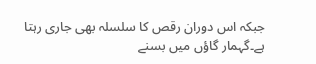جبکہ اس دوران رقص کا سلسلہ بھی جاری رہتا ہے۔گہمار گاؤں میں بسنے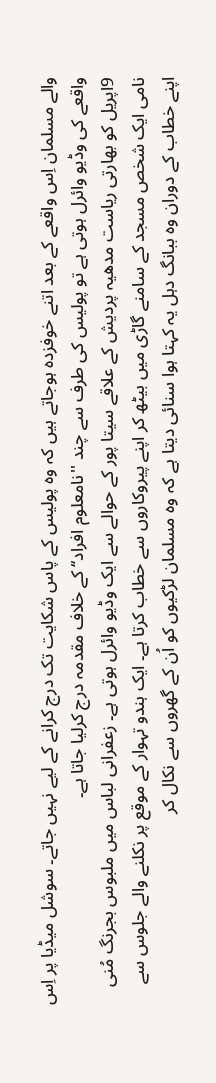والے مسلمان اِس واقعے کے بعد اتنے خوفزدہ ہوجاتے ہیں کہ وہ پولیس کے پاس شکایت تک درج کرانے کے لیے نہیں جاتے۔ سوشل میڈیا پر اِس واقعے کی وڈیو وائرل ہوتی ہے تو پولیس کی طرف سے چند ''نامعلوم افراد‘‘ کے خلاف مقدمہ درج کرلیا جاتا ہے۔
9اپریل کو بھارتی ریاست مدھیہ پردیش کے علاقے سیتا پور کے حوالے سے ایک وڈیو وائرل ہوتی ہے۔ زعفرانی لباس میں ملبوس بجرنگ مُنی نامی ایک شخص مسجد کے سامنے گاڑی میں بیٹھ کر اپنے پیروکاروں سے خطاب کرتا ہے۔ ایک ہندو تہوار کے موقع پر نکلنے والے جلوس سے اپنے خطاب کے دوران وہ ببانگ دہل یہ کہتا ہوا سنائی دیتا ہے کہ وہ مسلمان لڑکیوں کو اُن کے گھروں سے نکال کر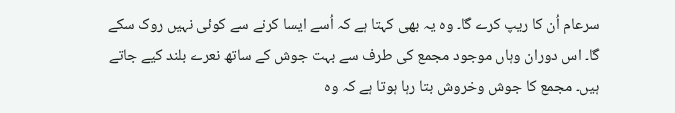سرعام اُن کا ریپ کرے گا۔ وہ یہ بھی کہتا ہے کہ اُسے ایسا کرنے سے کوئی نہیں روک سکے گا۔ اس دوران وہاں موجود مجمع کی طرف سے بہت جوش کے ساتھ نعرے بلند کیے جاتے ہیں۔ مجمع کا جوش وخروش بتا رہا ہوتا ہے کہ وہ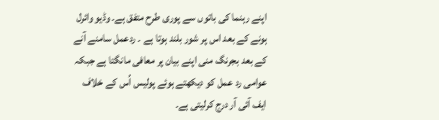اپنے رہنما کی باتوں سے پوری طرح متفق ہے۔ وڈیو وائرل ہونے کے بعد اس پر شور بلند ہوتا ہے ۔ ردعمل سامنے آنے کے بعد بجرنگ منی اپنے بیان پر معافی مانگتا ہے جبکہ عوامی رد عمل کو دیکھتے ہوئے پولیس اُس کے خلاف ایف آئی آر درج کرلیتی ہے۔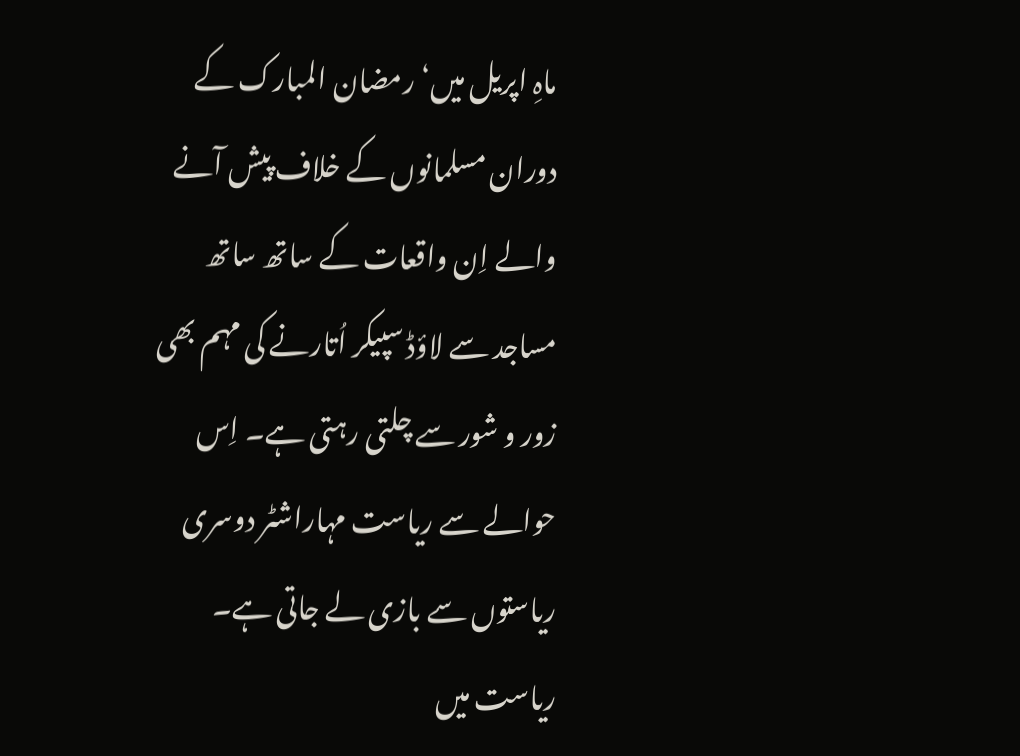ماہِ اپریل میں‘ رمضان المبارک کے دوران مسلمانوں کے خلاف پیش آنے والے اِن واقعات کے ساتھ ساتھ مساجد سے لاؤڈ سپیکر اُتارنے کی مہم بھی زور و شور سے چلتی رہتی ہے۔ اِس حوالے سے ریاست مہاراشٹر دوسری ریاستوں سے بازی لے جاتی ہے۔ ریاست میں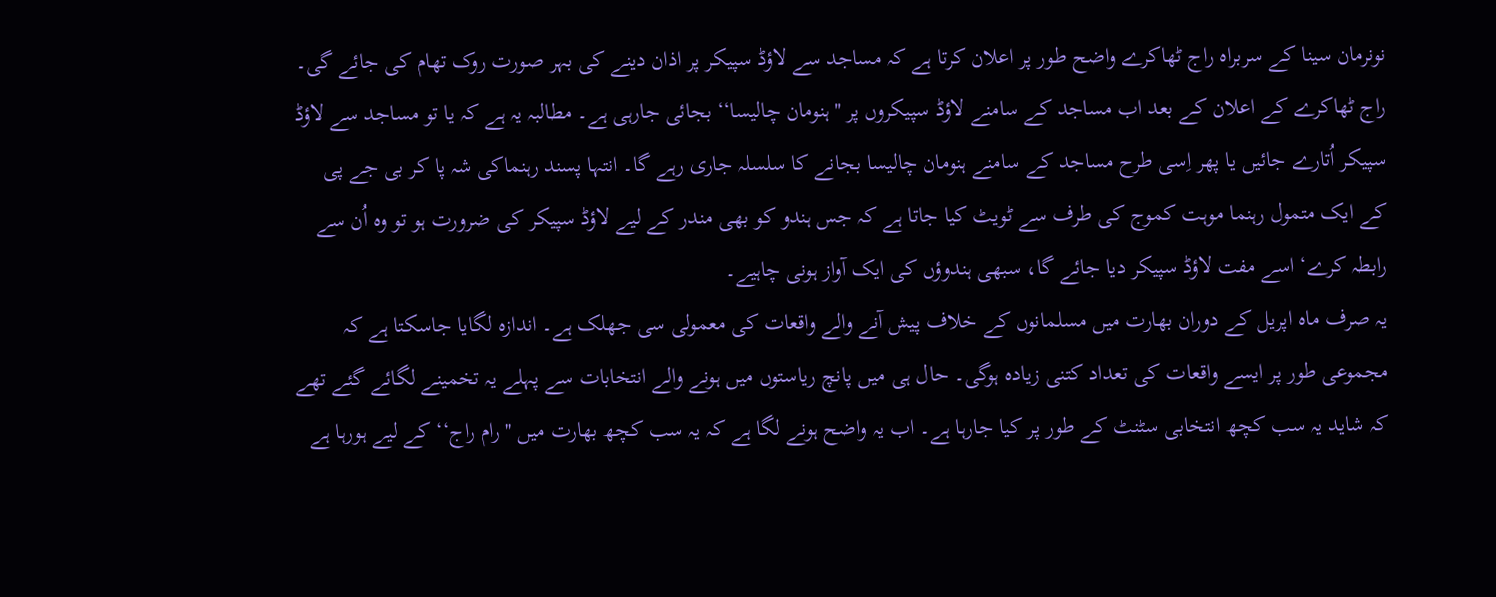نونرمان سینا کے سربراہ راج ٹھاکرے واضح طور پر اعلان کرتا ہے کہ مساجد سے لاؤڈ سپیکر پر اذان دینے کی بہر صورت روک تھام کی جائے گی۔ راج ٹھاکرے کے اعلان کے بعد اب مساجد کے سامنے لاؤڈ سپیکروں پر ''ہنومان چالیسا‘‘ بجائی جارہی ہے۔ مطالبہ یہ ہے کہ یا تو مساجد سے لاؤڈ سپیکر اُتارے جائیں یا پھر اِسی طرح مساجد کے سامنے ہنومان چالیسا بجانے کا سلسلہ جاری رہے گا۔ انتہا پسند رہنماکی شہ پا کر بی جے پی کے ایک متمول رہنما موہت کموج کی طرف سے ٹویٹ کیا جاتا ہے کہ جس ہندو کو بھی مندر کے لیے لاؤڈ سپیکر کی ضرورت ہو تو وہ اُن سے رابطہ کرے‘ اسے مفت لاؤڈ سپیکر دیا جائے گا، سبھی ہندوؤں کی ایک آواز ہونی چاہیے۔
یہ صرف ماہ اپریل کے دوران بھارت میں مسلمانوں کے خلاف پیش آنے والے واقعات کی معمولی سی جھلک ہے۔ اندازہ لگایا جاسکتا ہے کہ مجموعی طور پر ایسے واقعات کی تعداد کتنی زیادہ ہوگی۔ حال ہی میں پانچ ریاستوں میں ہونے والے انتخابات سے پہلے یہ تخمینے لگائے گئے تھے کہ شاید یہ سب کچھ انتخابی سٹنٹ کے طور پر کیا جارہا ہے۔ اب یہ واضح ہونے لگا ہے کہ یہ سب کچھ بھارت میں ''رام راج‘‘ کے لیے ہورہا ہے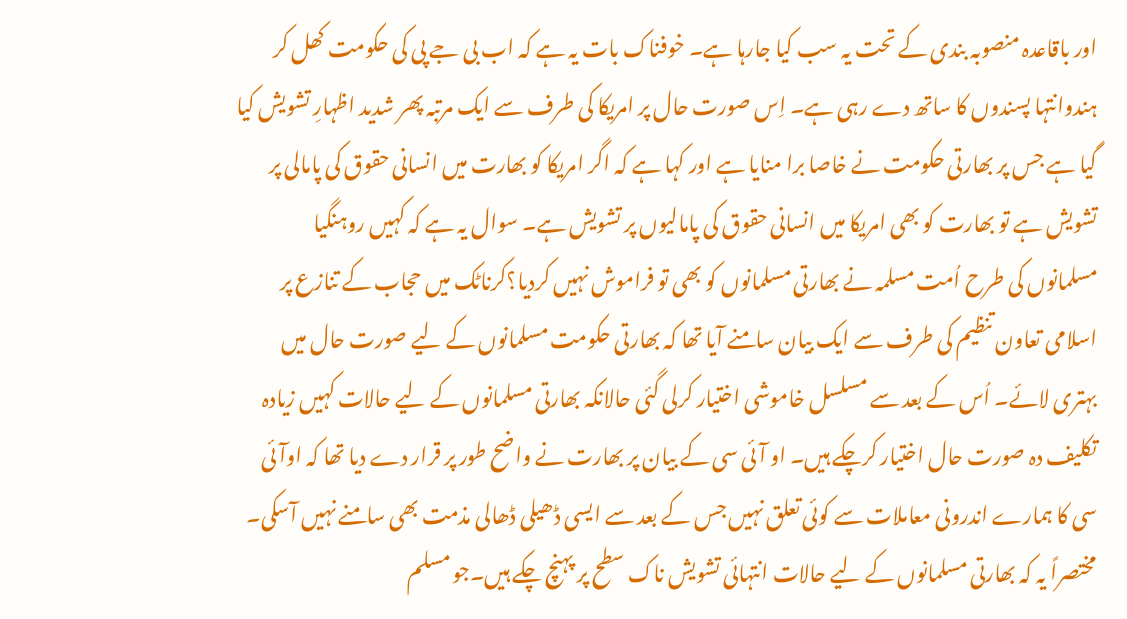اور باقاعدہ منصوبہ بندی کے تحت یہ سب کیا جارہا ہے۔ خوفناک بات یہ ہے کہ اب بی جے پی کی حکومت کھل کر ہندوانتہا پسندوں کا ساتھ دے رہی ہے۔ اِس صورت حال پر امریکا کی طرف سے ایک مرتبہ پھر شدید اظہارِ تشویش کیا گیا ہے جس پر بھارتی حکومت نے خاصا برا منایا ہے اور کہا ہے کہ اگر امریکا کو بھارت میں انسانی حقوق کی پامالی پر تشویش ہے تو بھارت کو بھی امریکا میں انسانی حقوق کی پامالیوں پر تشویش ہے۔ سوال یہ ہے کہ کہیں روہنگیا مسلمانوں کی طرح اُمت مسلمہ نے بھارتی مسلمانوں کو بھی تو فراموش نہیں کردیا؟کرناٹک میں حجاب کے تنازع پر اسلامی تعاون تنظیم کی طرف سے ایک بیان سامنے آیا تھا کہ بھارتی حکومت مسلمانوں کے لیے صورت حال میں بہتری لائے۔ اُس کے بعد سے مسلسل خاموشی اختیار کرلی گئی حالانکہ بھارتی مسلمانوں کے لیے حالات کہیں زیادہ تکلیف دہ صورت حال اختیار کرچکے ہیں۔ او آئی سی کے بیان پر بھارت نے واضح طور پر قرار دے دیا تھا کہ اوآئی سی کا ہمارے اندرونی معاملات سے کوئی تعلق نہیں جس کے بعد سے ایسی ڈھیلی ڈھالی مذمت بھی سامنے نہیں آسکی۔ مختصراً یہ کہ بھارتی مسلمانوں کے لیے حالات انتہائی تشویش ناک سطح پر پہنچ چکے ہیں۔جو مسلم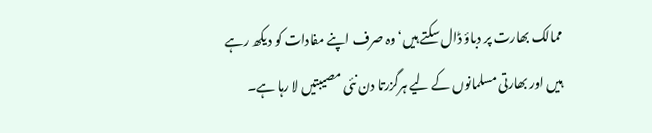ممالک بھارت پر دباؤ ڈال سکتے ہیں‘وہ صرف اپنے مفادات کو دیکھ رہے ہیں اور بھارتی مسلمانوں کے لیے ہرگزرتا دن نئی مصیبتیں لا رہا ہے۔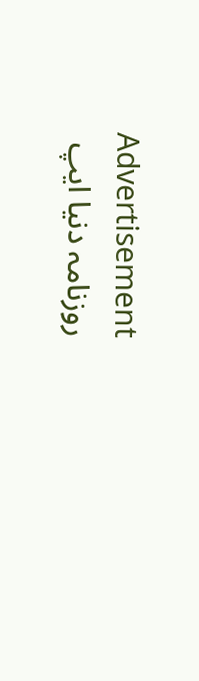Advertisement
روزنامہ دنیا ایپ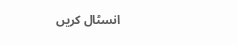انسٹال کریں